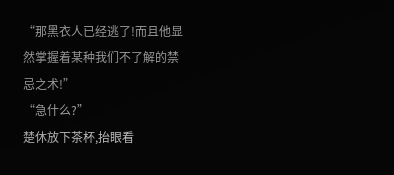“那黑衣人已经逃了!而且他显然掌握着某种我们不了解的禁忌之术!”
“急什么?”
楚休放下茶杯,抬眼看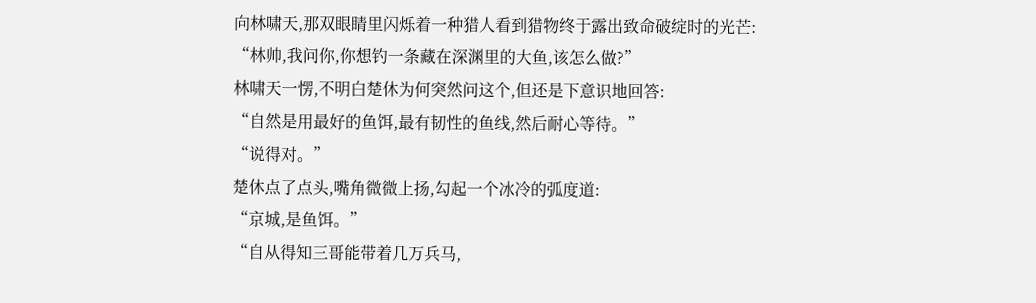向林啸天,那双眼睛里闪烁着一种猎人看到猎物终于露出致命破绽时的光芒:
“林帅,我问你,你想钓一条藏在深渊里的大鱼,该怎么做?”
林啸天一愣,不明白楚休为何突然问这个,但还是下意识地回答:
“自然是用最好的鱼饵,最有韧性的鱼线,然后耐心等待。”
“说得对。”
楚休点了点头,嘴角微微上扬,勾起一个冰冷的弧度道:
“京城,是鱼饵。”
“自从得知三哥能带着几万兵马,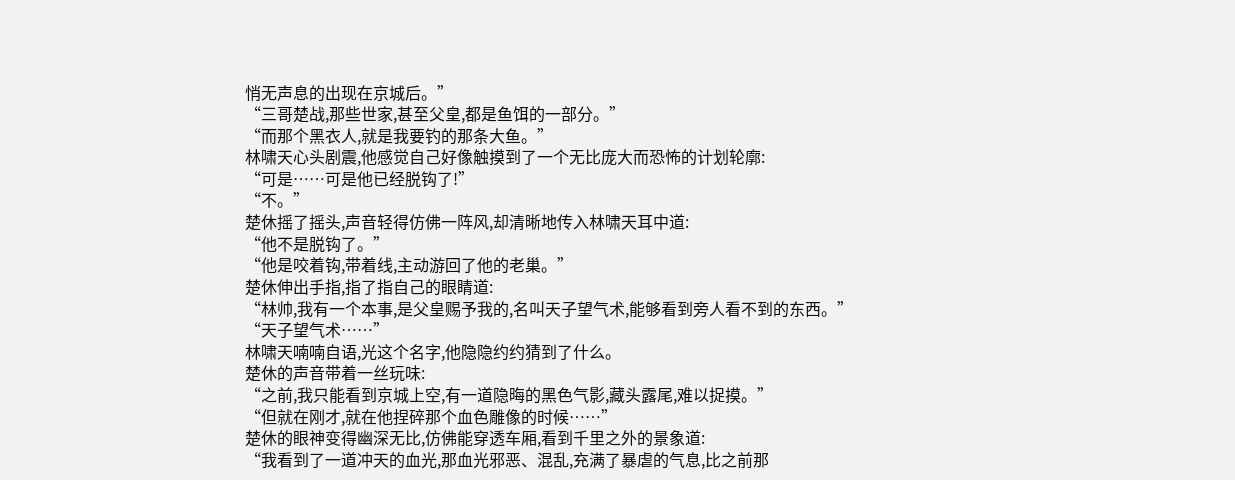悄无声息的出现在京城后。”
“三哥楚战,那些世家,甚至父皇,都是鱼饵的一部分。”
“而那个黑衣人,就是我要钓的那条大鱼。”
林啸天心头剧震,他感觉自己好像触摸到了一个无比庞大而恐怖的计划轮廓:
“可是……可是他已经脱钩了!”
“不。”
楚休摇了摇头,声音轻得仿佛一阵风,却清晰地传入林啸天耳中道:
“他不是脱钩了。”
“他是咬着钩,带着线,主动游回了他的老巢。”
楚休伸出手指,指了指自己的眼睛道:
“林帅,我有一个本事,是父皇赐予我的,名叫天子望气术,能够看到旁人看不到的东西。”
“天子望气术……”
林啸天喃喃自语,光这个名字,他隐隐约约猜到了什么。
楚休的声音带着一丝玩味:
“之前,我只能看到京城上空,有一道隐晦的黑色气影,藏头露尾,难以捉摸。”
“但就在刚才,就在他捏碎那个血色雕像的时候……”
楚休的眼神变得幽深无比,仿佛能穿透车厢,看到千里之外的景象道:
“我看到了一道冲天的血光,那血光邪恶、混乱,充满了暴虐的气息,比之前那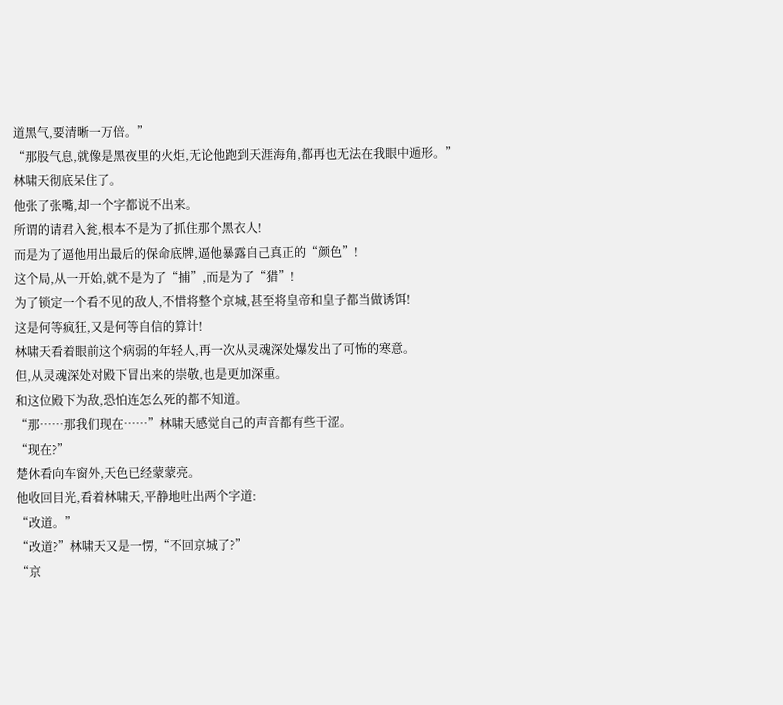道黑气,要清晰一万倍。”
“那股气息,就像是黑夜里的火炬,无论他跑到天涯海角,都再也无法在我眼中遁形。”
林啸天彻底呆住了。
他张了张嘴,却一个字都说不出来。
所谓的请君入瓮,根本不是为了抓住那个黑衣人!
而是为了逼他用出最后的保命底牌,逼他暴露自己真正的“颜色”!
这个局,从一开始,就不是为了“捕”,而是为了“猎”!
为了锁定一个看不见的敌人,不惜将整个京城,甚至将皇帝和皇子都当做诱饵!
这是何等疯狂,又是何等自信的算计!
林啸天看着眼前这个病弱的年轻人,再一次从灵魂深处爆发出了可怖的寒意。
但,从灵魂深处对殿下冒出来的崇敬,也是更加深重。
和这位殿下为敌,恐怕连怎么死的都不知道。
“那……那我们现在……”林啸天感觉自己的声音都有些干涩。
“现在?”
楚休看向车窗外,天色已经蒙蒙亮。
他收回目光,看着林啸天,平静地吐出两个字道:
“改道。”
“改道?”林啸天又是一愣,“不回京城了?”
“京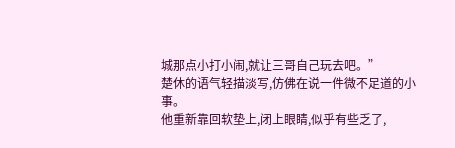城那点小打小闹,就让三哥自己玩去吧。”
楚休的语气轻描淡写,仿佛在说一件微不足道的小事。
他重新靠回软垫上,闭上眼睛,似乎有些乏了,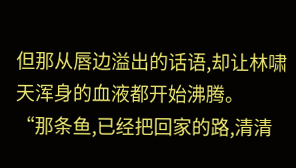但那从唇边溢出的话语,却让林啸天浑身的血液都开始沸腾。
“那条鱼,已经把回家的路,清清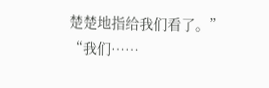楚楚地指给我们看了。”
“我们……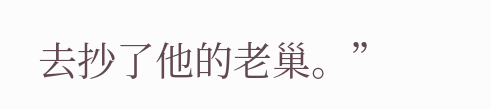去抄了他的老巢。”